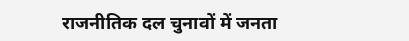राजनीतिक दल चुनावों में जनता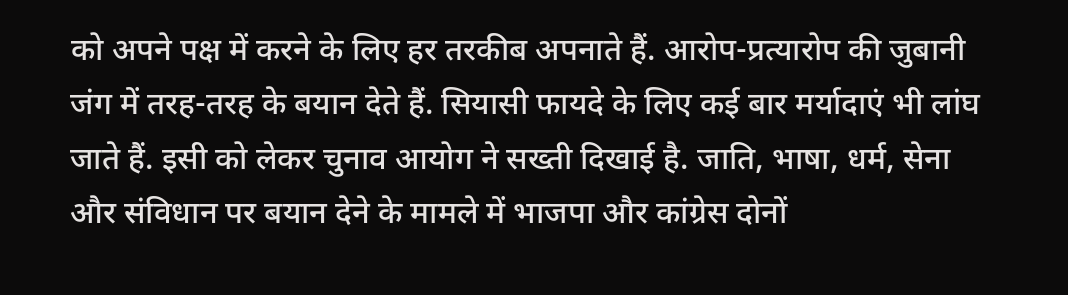को अपने पक्ष में करने के लिए हर तरकीब अपनाते हैं. आरोप-प्रत्यारोप की जुबानी जंग में तरह-तरह के बयान देते हैं. सियासी फायदे के लिए कई बार मर्यादाएं भी लांघ जाते हैं. इसी को लेकर चुनाव आयोग ने सख्ती दिखाई है. जाति, भाषा, धर्म, सेना और संविधान पर बयान देने के मामले में भाजपा और कांग्रेस दोनों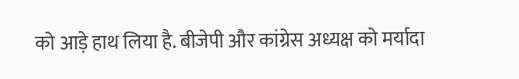को आड़े हाथ लिया है. बीजेपी और कांग्रेस अध्यक्ष को मर्यादा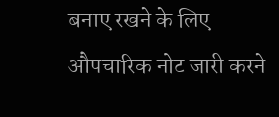बनाए रखने के लिए औपचारिक नोट जारी करने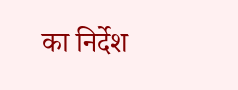का निर्देश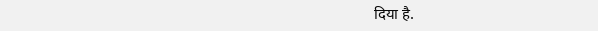दिया है.